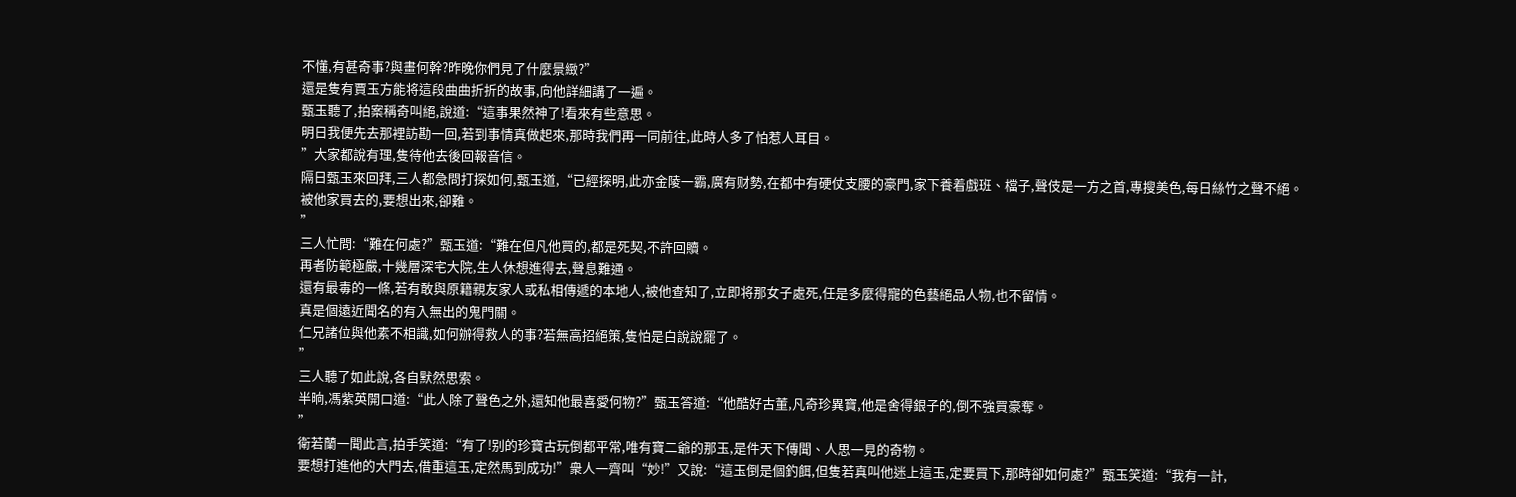不懂,有甚奇事?與畫何幹?昨晚你們見了什麼景緻?”
還是隻有賈玉方能将這段曲曲折折的故事,向他詳細講了一遍。
甄玉聽了,拍案稱奇叫絕,說道:“這事果然神了!看來有些意思。
明日我便先去那裡訪勘一回,若到事情真做起來,那時我們再一同前往,此時人多了怕惹人耳目。
”大家都說有理,隻待他去後回報音信。
隔日甄玉來回拜,三人都急問打探如何,甄玉道,“已經探明,此亦金陵一霸,廣有财勢,在都中有硬仗支腰的豪門,家下養着戲班、檔子,聲伎是一方之首,專搜美色,每日絲竹之聲不絕。
被他家買去的,要想出來,卻難。
”
三人忙問:“難在何處?”甄玉道:“難在但凡他買的,都是死契,不許回贖。
再者防範極嚴,十幾層深宅大院,生人休想進得去,聲息難通。
還有最毒的一條,若有敢與原籍親友家人或私相傳遞的本地人,被他查知了,立即将那女子處死,任是多麼得寵的色藝絕品人物,也不留情。
真是個遠近聞名的有入無出的鬼門關。
仁兄諸位與他素不相識,如何辦得救人的事?若無高招絕策,隻怕是白說說罷了。
”
三人聽了如此說,各自默然思索。
半晌,馮紫英開口道:“此人除了聲色之外,還知他最喜愛何物?”甄玉答道:“他酷好古董,凡奇珍異寶,他是舍得銀子的,倒不強買豪奪。
”
衛若蘭一聞此言,拍手笑道:“有了!别的珍寶古玩倒都平常,唯有寶二爺的那玉,是件天下傳聞、人思一見的奇物。
要想打進他的大門去,借重這玉,定然馬到成功!”衆人一齊叫“妙!”又說:“這玉倒是個釣餌,但隻若真叫他迷上這玉,定要買下,那時卻如何處?”甄玉笑道:“我有一計,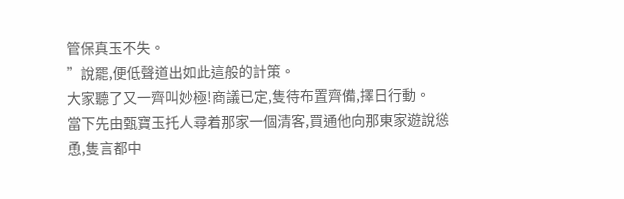管保真玉不失。
”說罷,便低聲道出如此這般的計策。
大家聽了又一齊叫妙極!商議已定,隻待布置齊備,擇日行動。
當下先由甄寶玉托人尋着那家一個清客,買通他向那東家遊說慫恿,隻言都中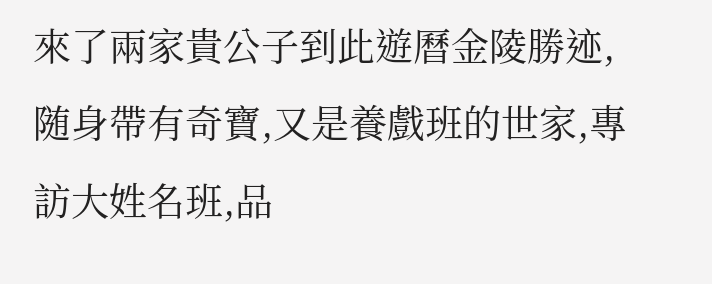來了兩家貴公子到此遊曆金陵勝迹,随身帶有奇寶,又是養戲班的世家,專訪大姓名班,品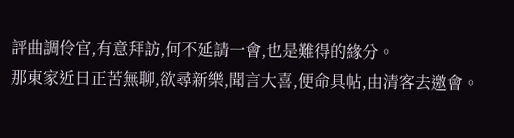評曲調伶官,有意拜訪,何不延請一會,也是難得的緣分。
那東家近日正苦無聊,欲尋新樂,聞言大喜,便命具帖,由清客去邀會。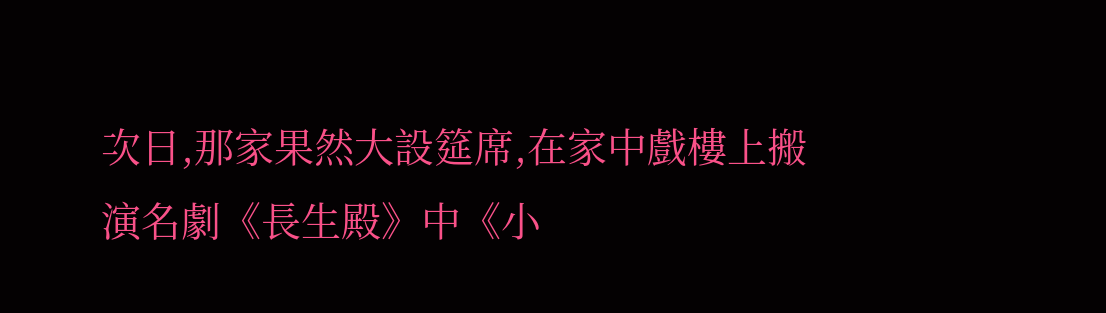次日,那家果然大設筵席,在家中戲樓上搬演名劇《長生殿》中《小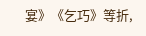宴》《乞巧》等折,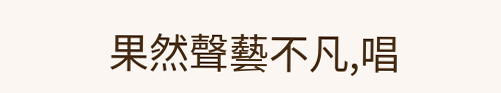果然聲藝不凡,唱